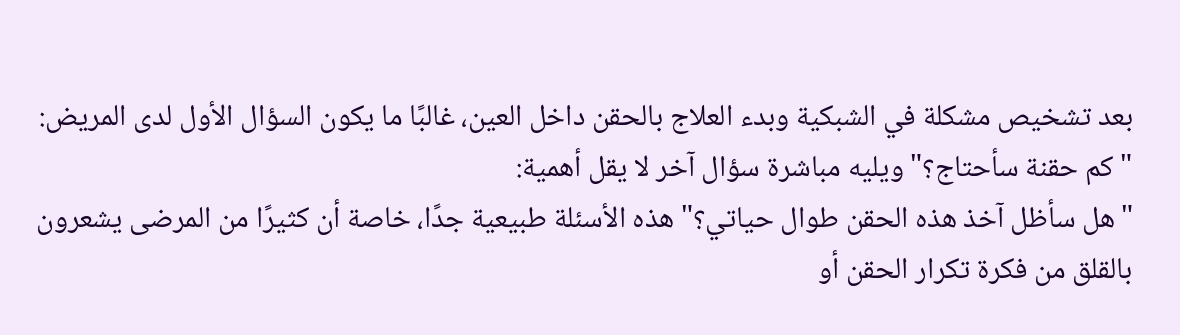بعد تشخيص مشكلة في الشبكية وبدء العلاج بالحقن داخل العين، غالبًا ما يكون السؤال الأول لدى المريض:
"كم حقنة سأحتاج؟" ويليه مباشرة سؤال آخر لا يقل أهمية:
"هل سأظل آخذ هذه الحقن طوال حياتي؟" هذه الأسئلة طبيعية جدًا، خاصة أن كثيرًا من المرضى يشعرون بالقلق من فكرة تكرار الحقن أو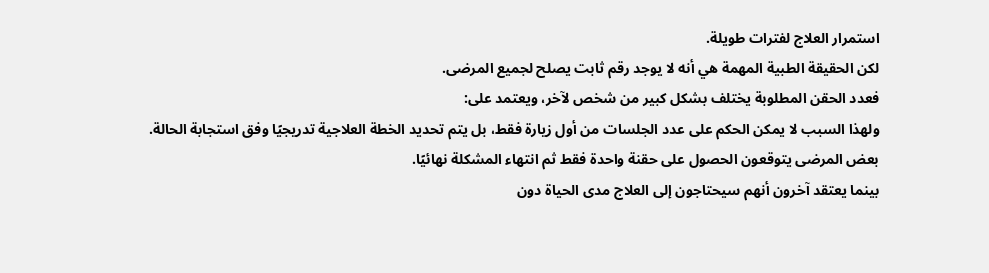استمرار العلاج لفترات طويلة.
لكن الحقيقة الطبية المهمة هي أنه لا يوجد رقم ثابت يصلح لجميع المرضى.
فعدد الحقن المطلوبة يختلف بشكل كبير من شخص لآخر، ويعتمد على:
ولهذا السبب لا يمكن الحكم على عدد الجلسات من أول زيارة فقط، بل يتم تحديد الخطة العلاجية تدريجيًا وفق استجابة الحالة.
بعض المرضى يتوقعون الحصول على حقنة واحدة فقط ثم انتهاء المشكلة نهائيًا.
بينما يعتقد آخرون أنهم سيحتاجون إلى العلاج مدى الحياة دون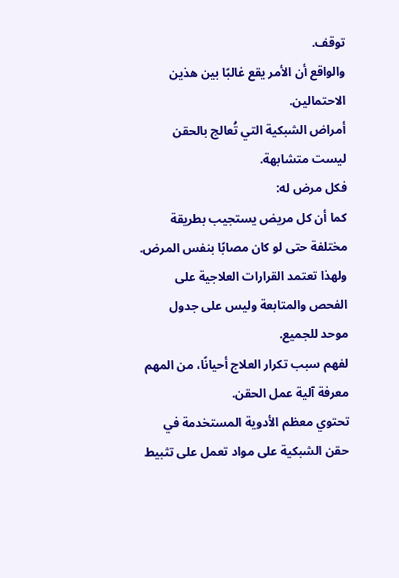توقف.
والواقع أن الأمر يقع غالبًا بين هذين الاحتمالين.
أمراض الشبكية التي تُعالج بالحقن ليست متشابهة.
فكل مرض له:
كما أن كل مريض يستجيب بطريقة مختلفة حتى لو كان مصابًا بنفس المرض.
ولهذا تعتمد القرارات العلاجية على الفحص والمتابعة وليس على جدول موحد للجميع.
لفهم سبب تكرار العلاج أحيانًا، من المهم معرفة آلية عمل الحقن.
تحتوي معظم الأدوية المستخدمة في حقن الشبكية على مواد تعمل على تثبيط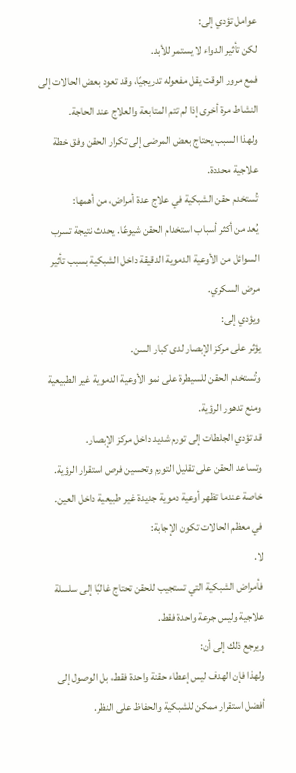عوامل تؤدي إلى:
لكن تأثير الدواء لا يستمر للأبد.
فمع مرور الوقت يقل مفعوله تدريجيًا، وقد تعود بعض الحالات إلى النشاط مرة أخرى إذا لم تتم المتابعة والعلاج عند الحاجة.
ولهذا السبب يحتاج بعض المرضى إلى تكرار الحقن وفق خطة علاجية محددة.
تُستخدم حقن الشبكية في علاج عدة أمراض، من أهمها:
يُعد من أكثر أسباب استخدام الحقن شيوعًا. يحدث نتيجة تسرب السوائل من الأوعية الدموية الدقيقة داخل الشبكية بسبب تأثير مرض السكري.
ويؤدي إلى:
يؤثر على مركز الإبصار لدى كبار السن.
وتُستخدم الحقن للسيطرة على نمو الأوعية الدموية غير الطبيعية ومنع تدهور الرؤية.
قد تؤدي الجلطات إلى تورم شديد داخل مركز الإبصار.
وتساعد الحقن على تقليل التورم وتحسين فرص استقرار الرؤية.
خاصة عندما تظهر أوعية دموية جديدة غير طبيعية داخل العين.
في معظم الحالات تكون الإجابة:
لا.
فأمراض الشبكية التي تستجيب للحقن تحتاج غالبًا إلى سلسلة علاجية وليس جرعة واحدة فقط.
ويرجع ذلك إلى أن:
ولهذا فإن الهدف ليس إعطاء حقنة واحدة فقط، بل الوصول إلى أفضل استقرار ممكن للشبكية والحفاظ على النظر.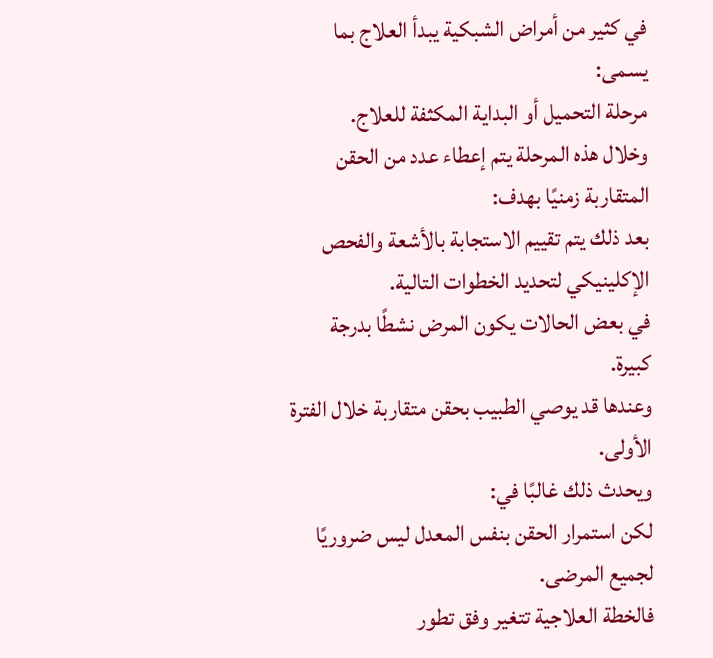في كثير من أمراض الشبكية يبدأ العلاج بما يسمى:
مرحلة التحميل أو البداية المكثفة للعلاج.
وخلال هذه المرحلة يتم إعطاء عدد من الحقن المتقاربة زمنيًا بهدف:
بعد ذلك يتم تقييم الاستجابة بالأشعة والفحص الإكلينيكي لتحديد الخطوات التالية.
في بعض الحالات يكون المرض نشطًا بدرجة كبيرة.
وعندها قد يوصي الطبيب بحقن متقاربة خلال الفترة الأولى.
ويحدث ذلك غالبًا في:
لكن استمرار الحقن بنفس المعدل ليس ضروريًا لجميع المرضى.
فالخطة العلاجية تتغير وفق تطور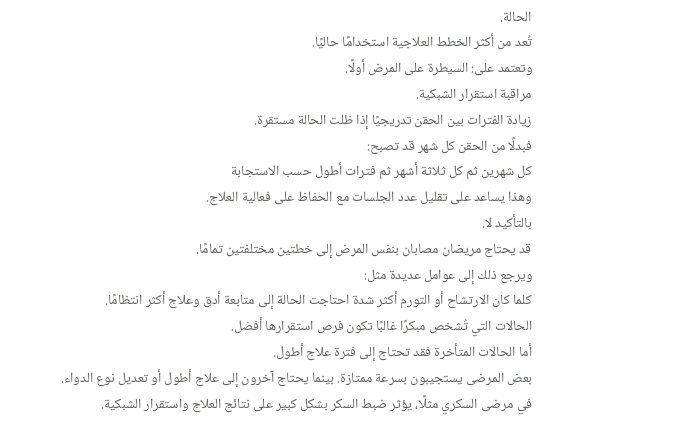الحالة.
تُعد من أكثر الخطط العلاجية استخدامًا حاليًا.
وتعتمد على: السيطرة على المرض أولًا.
مراقبة استقرار الشبكية.
زيادة الفترات بين الحقن تدريجيًا إذا ظلت الحالة مستقرة.
فبدلًا من الحقن كل شهر قد تصبح:
كل شهرين ثم كل ثلاثة أشهر ثم فترات أطول حسب الاستجابة
وهذا يساعد على تقليل عدد الجلسات مع الحفاظ على فعالية العلاج.
بالتأكيد لا.
قد يحتاج مريضان مصابان بنفس المرض إلى خطتين مختلفتين تمامًا.
ويرجع ذلك إلى عوامل عديدة مثل:
كلما كان الارتشاح أو التورم أكثر شدة احتاجت الحالة إلى متابعة أدق وعلاج أكثر انتظامًا.
الحالات التي تُشخص مبكرًا غالبًا تكون فرص استقرارها أفضل.
أما الحالات المتأخرة فقد تحتاج إلى فترة علاج أطول.
بعض المرضى يستجيبون بسرعة ممتازة. بينما يحتاج آخرون إلى علاج أطول أو تعديل نوع الدواء.
في مرضى السكري مثلًا، يؤثر ضبط السكر بشكل كبير على نتائج العلاج واستقرار الشبكية.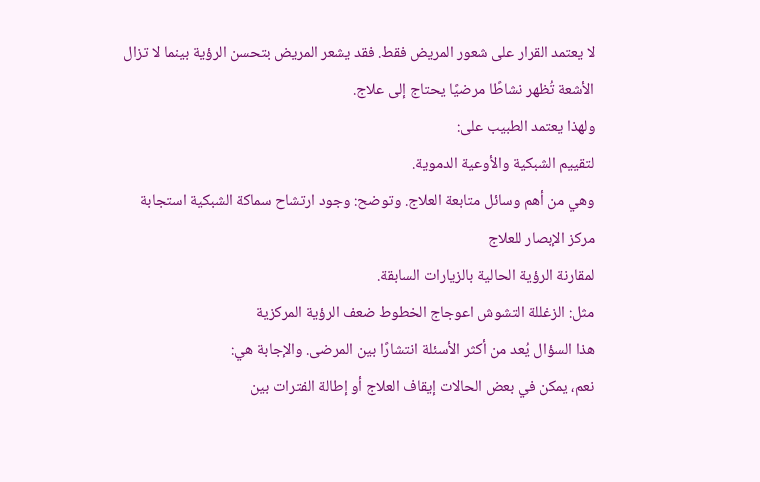لا يعتمد القرار على شعور المريض فقط. فقد يشعر المريض بتحسن الرؤية بينما لا تزال الأشعة تُظهر نشاطًا مرضيًا يحتاج إلى علاج.
ولهذا يعتمد الطبيب على:
لتقييم الشبكية والأوعية الدموية.
وهي من أهم وسائل متابعة العلاج. وتوضح: وجود ارتشاح سماكة الشبكية استجابة مركز الإبصار للعلاج
لمقارنة الرؤية الحالية بالزيارات السابقة.
مثل: الزغللة التشوش اعوجاج الخطوط ضعف الرؤية المركزية
هذا السؤال يُعد من أكثر الأسئلة انتشارًا بين المرضى. والإجابة هي:
نعم، يمكن في بعض الحالات إيقاف العلاج أو إطالة الفترات بين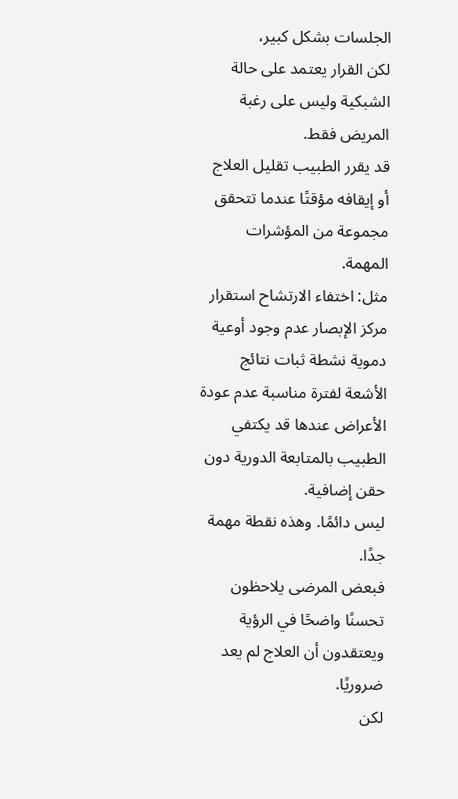الجلسات بشكل كبير،
لكن القرار يعتمد على حالة الشبكية وليس على رغبة المريض فقط.
قد يقرر الطبيب تقليل العلاج أو إيقافه مؤقتًا عندما تتحقق مجموعة من المؤشرات المهمة.
مثل: اختفاء الارتشاح استقرار مركز الإبصار عدم وجود أوعية دموية نشطة ثبات نتائج الأشعة لفترة مناسبة عدم عودة الأعراض عندها قد يكتفي الطبيب بالمتابعة الدورية دون حقن إضافية.
ليس دائمًا. وهذه نقطة مهمة جدًا.
فبعض المرضى يلاحظون تحسنًا واضحًا في الرؤية ويعتقدون أن العلاج لم يعد ضروريًا.
لكن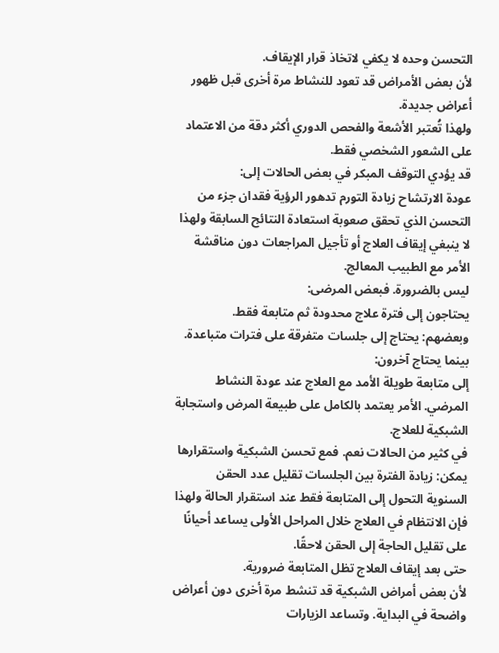التحسن وحده لا يكفي لاتخاذ قرار الإيقاف.
لأن بعض الأمراض قد تعود للنشاط مرة أخرى قبل ظهور أعراض جديدة.
ولهذا تُعتبر الأشعة والفحص الدوري أكثر دقة من الاعتماد على الشعور الشخصي فقط.
قد يؤدي التوقف المبكر في بعض الحالات إلى:
عودة الارتشاح زيادة التورم تدهور الرؤية فقدان جزء من التحسن الذي تحقق صعوبة استعادة النتائج السابقة ولهذا لا ينبغي إيقاف العلاج أو تأجيل المراجعات دون مناقشة الأمر مع الطبيب المعالج.
ليس بالضرورة. فبعض المرضى:
يحتاجون إلى فترة علاج محدودة ثم متابعة فقط.
وبعضهم: يحتاج إلى جلسات متفرقة على فترات متباعدة.
بينما يحتاج آخرون:
إلى متابعة طويلة الأمد مع العلاج عند عودة النشاط المرضي. الأمر يعتمد بالكامل على طبيعة المرض واستجابة الشبكية للعلاج.
في كثير من الحالات نعم. فمع تحسن الشبكية واستقرارها يمكن: زيادة الفترة بين الجلسات تقليل عدد الحقن السنوية التحول إلى المتابعة فقط عند استقرار الحالة ولهذا فإن الانتظام في العلاج خلال المراحل الأولى يساعد أحيانًا على تقليل الحاجة إلى الحقن لاحقًا.
حتى بعد إيقاف العلاج تظل المتابعة ضرورية.
لأن بعض أمراض الشبكية قد تنشط مرة أخرى دون أعراض واضحة في البداية. وتساعد الزيارات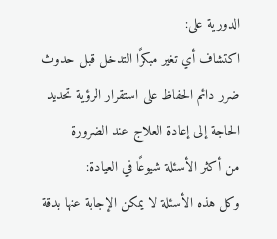الدورية على:
اكتشاف أي تغير مبكرًا التدخل قبل حدوث ضرر دائم الحفاظ على استقرار الرؤية تحديد الحاجة إلى إعادة العلاج عند الضرورة
من أكثر الأسئلة شيوعًا في العيادة:
وكل هذه الأسئلة لا يمكن الإجابة عنها بدقة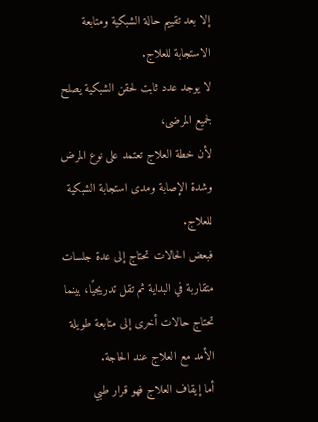إلا بعد تقييم حالة الشبكية ومتابعة الاستجابة للعلاج.
لا يوجد عدد ثابت لحقن الشبكية يصلح لجميع المرضى،
لأن خطة العلاج تعتمد على نوع المرض وشدة الإصابة ومدى استجابة الشبكية للعلاج.
فبعض الحالات تحتاج إلى عدة جلسات متقاربة في البداية ثم تقل تدريجيًا، بينما تحتاج حالات أخرى إلى متابعة طويلة الأمد مع العلاج عند الحاجة.
أما إيقاف العلاج فهو قرار طبي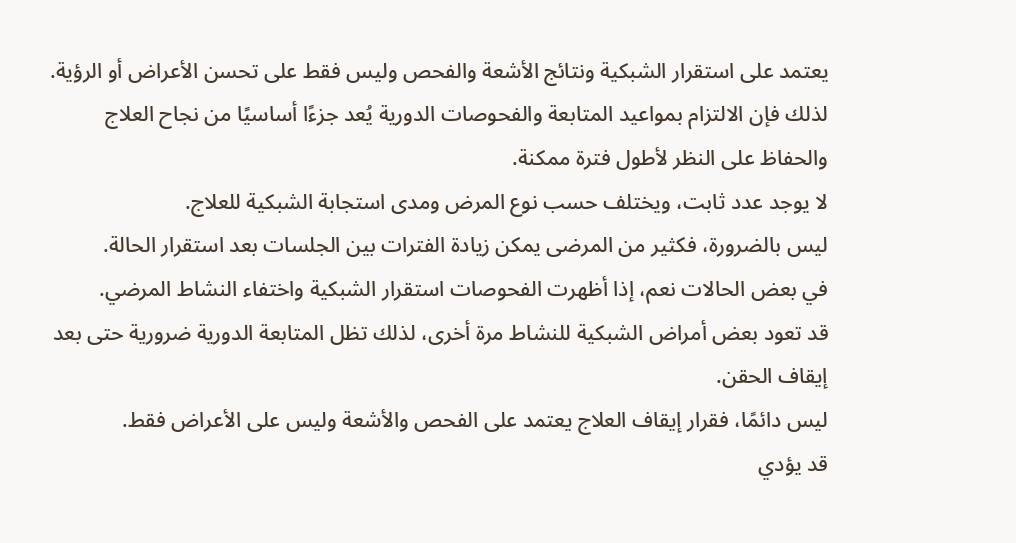يعتمد على استقرار الشبكية ونتائج الأشعة والفحص وليس فقط على تحسن الأعراض أو الرؤية.
لذلك فإن الالتزام بمواعيد المتابعة والفحوصات الدورية يُعد جزءًا أساسيًا من نجاح العلاج والحفاظ على النظر لأطول فترة ممكنة.
لا يوجد عدد ثابت، ويختلف حسب نوع المرض ومدى استجابة الشبكية للعلاج.
ليس بالضرورة، فكثير من المرضى يمكن زيادة الفترات بين الجلسات بعد استقرار الحالة.
في بعض الحالات نعم، إذا أظهرت الفحوصات استقرار الشبكية واختفاء النشاط المرضي.
قد تعود بعض أمراض الشبكية للنشاط مرة أخرى، لذلك تظل المتابعة الدورية ضرورية حتى بعد إيقاف الحقن.
ليس دائمًا، فقرار إيقاف العلاج يعتمد على الفحص والأشعة وليس على الأعراض فقط.
قد يؤدي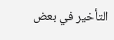التأخير في بعض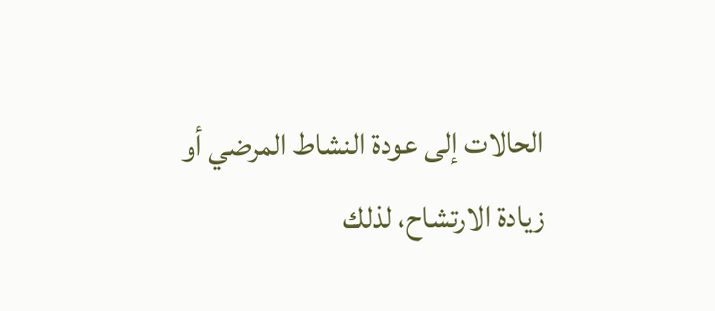الحالات إلى عودة النشاط المرضي أو زيادة الارتشاح، لذلك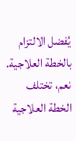يُفضل الالتزام بالخطة العلاجية.
نعم، تختلف الخطة العلاجية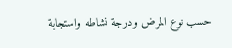حسب نوع المرض ودرجة نشاطه واستجابة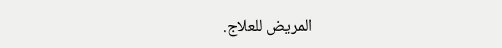المريض للعلاج.